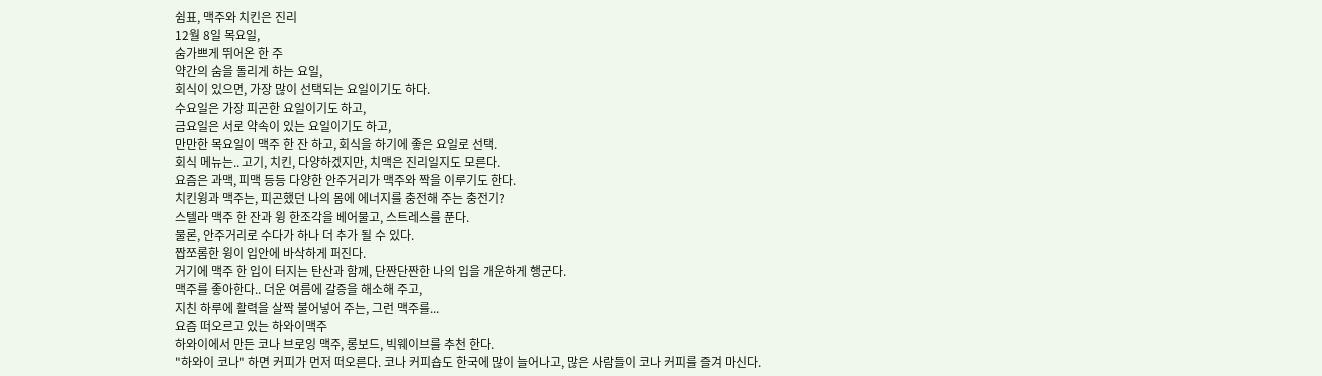쉼표, 맥주와 치킨은 진리
12월 8일 목요일,
숨가쁘게 뛰어온 한 주
약간의 숨을 돌리게 하는 요일,
회식이 있으면, 가장 많이 선택되는 요일이기도 하다.
수요일은 가장 피곤한 요일이기도 하고,
금요일은 서로 약속이 있는 요일이기도 하고,
만만한 목요일이 맥주 한 잔 하고, 회식을 하기에 좋은 요일로 선택.
회식 메뉴는.. 고기, 치킨, 다양하겠지만, 치맥은 진리일지도 모른다.
요즘은 과맥, 피맥 등등 다양한 안주거리가 맥주와 짝을 이루기도 한다.
치킨윙과 맥주는, 피곤했던 나의 몸에 에너지를 충전해 주는 충전기?
스텔라 맥주 한 잔과 윙 한조각을 베어물고, 스트레스를 푼다.
물론, 안주거리로 수다가 하나 더 추가 될 수 있다.
짭쪼롬한 윙이 입안에 바삭하게 퍼진다.
거기에 맥주 한 입이 터지는 탄산과 함께, 단짠단짠한 나의 입을 개운하게 행군다.
맥주를 좋아한다.. 더운 여름에 갈증을 해소해 주고,
지친 하루에 활력을 살짝 불어넣어 주는, 그런 맥주를...
요즘 떠오르고 있는 하와이맥주
하와이에서 만든 코나 브로잉 맥주, 롱보드, 빅웨이브를 추천 한다.
"하와이 코나" 하면 커피가 먼저 떠오른다. 코나 커피숍도 한국에 많이 늘어나고, 많은 사람들이 코나 커피를 즐겨 마신다.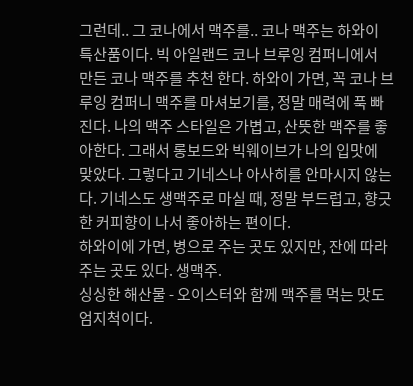그런데.. 그 코나에서 맥주를.. 코나 맥주는 하와이 특산품이다. 빅 아일랜드 코나 브루잉 컴퍼니에서 만든 코나 맥주를 추천 한다. 하와이 가면, 꼭 코나 브루잉 컴퍼니 맥주를 마셔보기를, 정말 매력에 푹 빠진다. 나의 맥주 스타일은 가볍고, 산뜻한 맥주를 좋아한다. 그래서 롱보드와 빅웨이브가 나의 입맛에 맞았다. 그렇다고 기네스나 아사히를 안마시지 않는다. 기네스도 생맥주로 마실 때, 정말 부드럽고, 향긋한 커피향이 나서 좋아하는 편이다.
하와이에 가면, 병으로 주는 곳도 있지만, 잔에 따라주는 곳도 있다. 생맥주.
싱싱한 해산물 - 오이스터와 함께 맥주를 먹는 맛도 엄지척이다.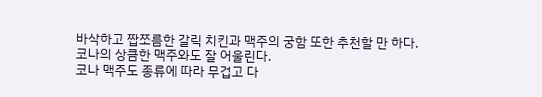바삭하고 짭쪼름한 갈릭 치킨과 맥주의 궁함 또한 추천할 만 하다.
코나의 상큼한 맥주와도 잘 어울린다.
코나 맥주도 종류에 따라 무겁고 다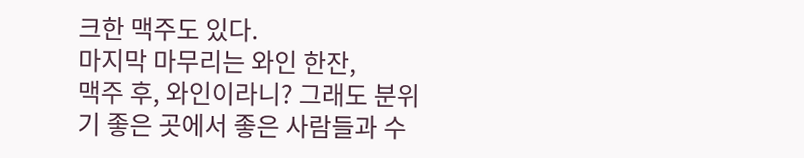크한 맥주도 있다.
마지막 마무리는 와인 한잔,
맥주 후, 와인이라니? 그래도 분위기 좋은 곳에서 좋은 사람들과 수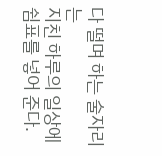다 떨며 하는 술자리는
지친 하루의 일상에 쉼표를 넣어 준다.